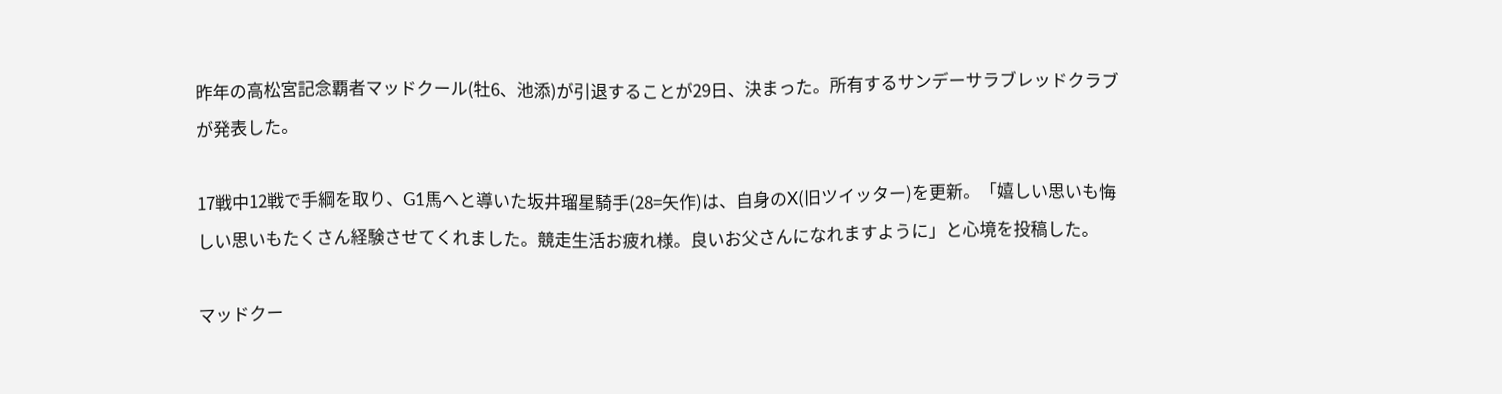昨年の高松宮記念覇者マッドクール(牡6、池添)が引退することが29日、決まった。所有するサンデーサラブレッドクラブが発表した。

17戦中12戦で手綱を取り、G1馬へと導いた坂井瑠星騎手(28=矢作)は、自身のX(旧ツイッター)を更新。「嬉しい思いも悔しい思いもたくさん経験させてくれました。競走生活お疲れ様。良いお父さんになれますように」と心境を投稿した。

マッドクー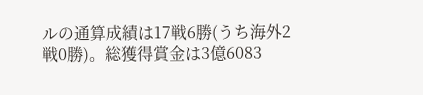ルの通算成績は17戦6勝(うち海外2戦0勝)。総獲得賞金は3億6083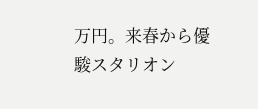万円。来春から優駿スタリオン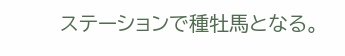ステーションで種牡馬となる。